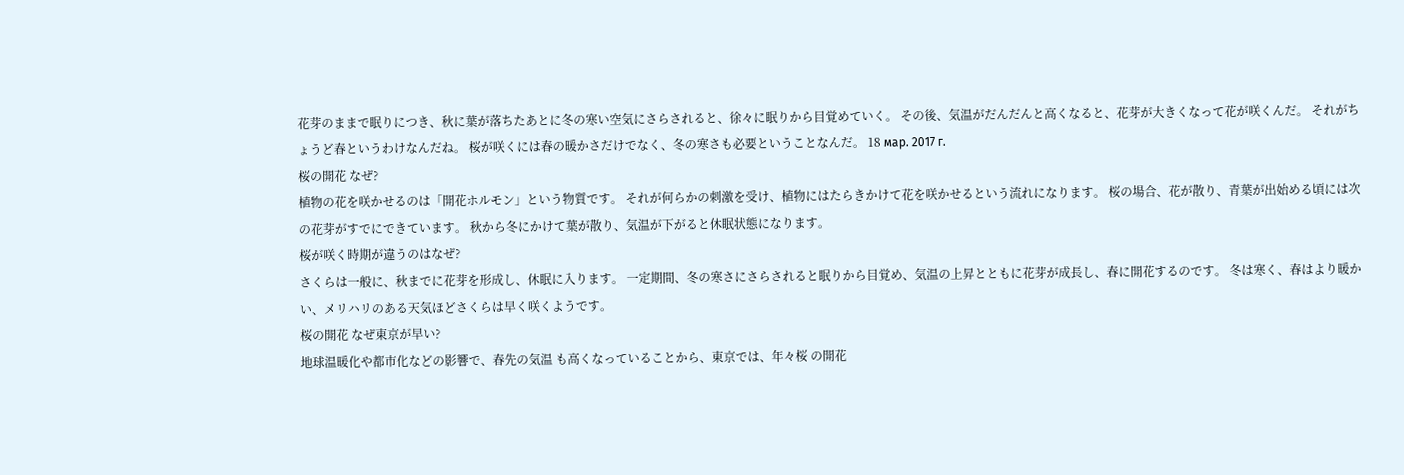花芽のままで眠りにつき、秋に葉が落ちたあとに冬の寒い空気にさらされると、徐々に眠りから目覚めていく。 その後、気温がだんだんと高くなると、花芽が大きくなって花が咲くんだ。 それがちょうど春というわけなんだね。 桜が咲くには春の暖かさだけでなく、冬の寒さも必要ということなんだ。 18 мар. 2017 г.
桜の開花 なぜ?
植物の花を咲かせるのは「開花ホルモン」という物質です。 それが何らかの刺激を受け、植物にはたらきかけて花を咲かせるという流れになります。 桜の場合、花が散り、青葉が出始める頃には次の花芽がすでにできています。 秋から冬にかけて葉が散り、気温が下がると休眠状態になります。
桜が咲く時期が違うのはなぜ?
さくらは一般に、秋までに花芽を形成し、休眠に入ります。 一定期間、冬の寒さにさらされると眠りから目覚め、気温の上昇とともに花芽が成長し、春に開花するのです。 冬は寒く、春はより暖かい、メリハリのある天気ほどさくらは早く咲くようです。
桜の開花 なぜ東京が早い?
地球温暖化や都市化などの影響で、春先の気温 も高くなっていることから、東京では、年々桜 の開花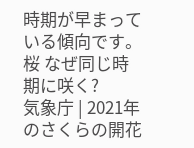時期が早まっている傾向です。
桜 なぜ同じ時期に咲く?
気象庁 | 2021年のさくらの開花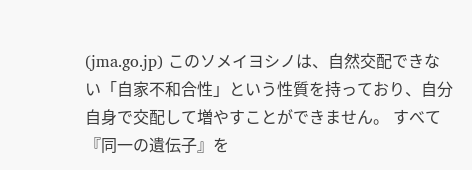(jma.go.jp) このソメイヨシノは、自然交配できない「自家不和合性」という性質を持っており、自分自身で交配して増やすことができません。 すべて『同一の遺伝子』を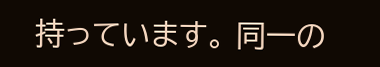持っています。 同一の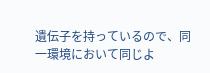遺伝子を持っているので、同一環境において同じよ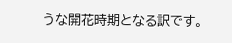うな開花時期となる訳です。